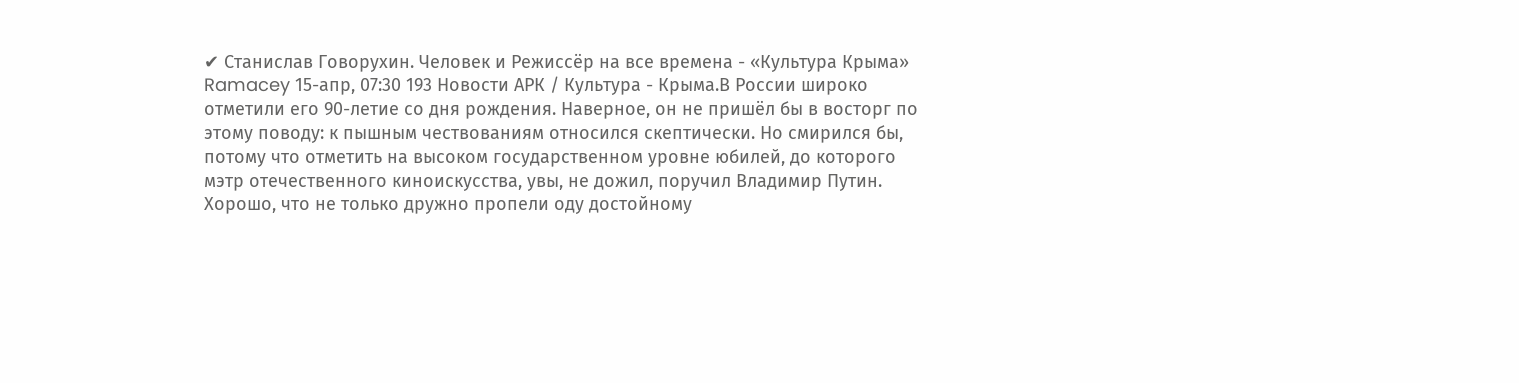✔ Станислав Говорухин. Человек и Режиссёр на все времена - «Культура Крыма»
Ramacey 15-апр, 07:30 193 Новости АРК / Культура - Крыма.В России широко отметили его 90-летие со дня рождения. Наверное, он не пришёл бы в восторг по этому поводу: к пышным чествованиям относился скептически. Но смирился бы, потому что отметить на высоком государственном уровне юбилей, до которого мэтр отечественного киноискусства, увы, не дожил, поручил Владимир Путин. Хорошо, что не только дружно пропели оду достойному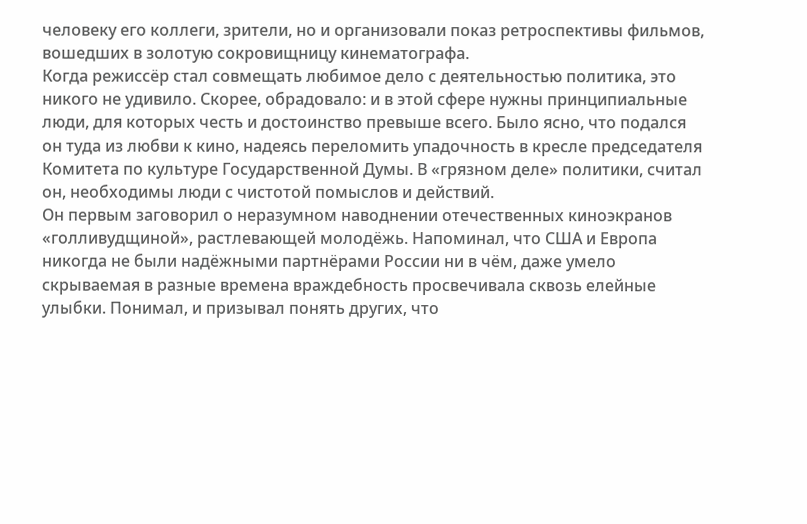человеку его коллеги, зрители, но и организовали показ ретроспективы фильмов, вошедших в золотую сокровищницу кинематографа.
Когда режиссёр стал совмещать любимое дело с деятельностью политика, это никого не удивило. Скорее, обрадовало: и в этой сфере нужны принципиальные люди, для которых честь и достоинство превыше всего. Было ясно, что подался он туда из любви к кино, надеясь переломить упадочность в кресле председателя Комитета по культуре Государственной Думы. В «грязном деле» политики, считал он, необходимы люди с чистотой помыслов и действий.
Он первым заговорил о неразумном наводнении отечественных киноэкранов «голливудщиной», растлевающей молодёжь. Напоминал, что США и Европа никогда не были надёжными партнёрами России ни в чём, даже умело скрываемая в разные времена враждебность просвечивала сквозь елейные улыбки. Понимал, и призывал понять других, что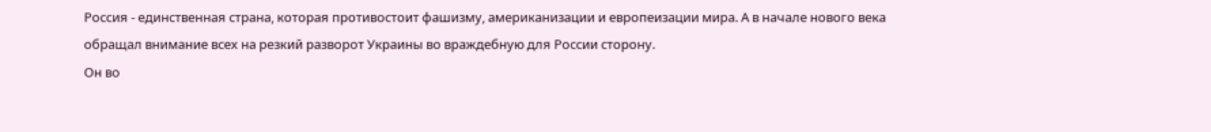Россия - единственная страна, которая противостоит фашизму, американизации и европеизации мира. А в начале нового века обращал внимание всех на резкий разворот Украины во враждебную для России сторону.
Он во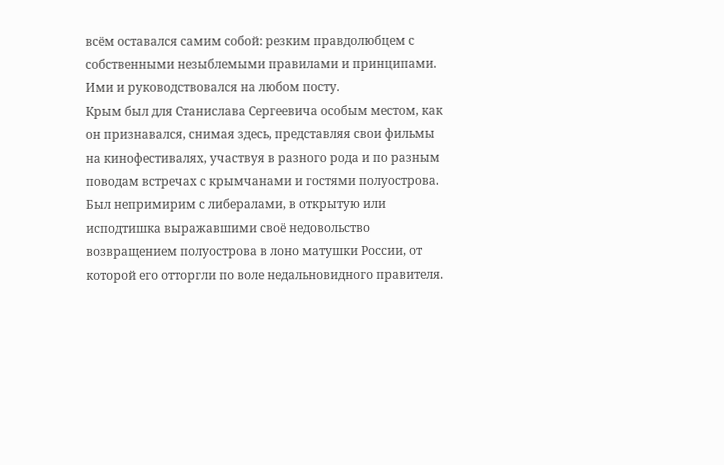всём оставался самим собой: резким правдолюбцем с собственными незыблемыми правилами и принципами. Ими и руководствовался на любом посту.
Крым был для Станислава Сергеевича особым местом, как он признавался, снимая здесь, представляя свои фильмы на кинофестивалях, участвуя в разного рода и по разным поводам встречах с крымчанами и гостями полуострова. Был непримирим с либералами, в открытую или исподтишка выражавшими своё недовольство возвращением полуострова в лоно матушки России, от которой его отторгли по воле недальновидного правителя.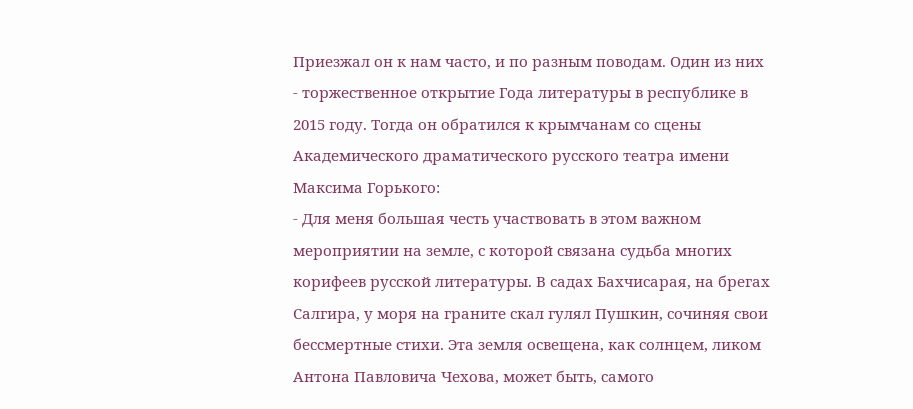Приезжал он к нам часто, и по разным поводам. Один из них - торжественное открытие Года литературы в республике в 2015 году. Тогда он обратился к крымчанам со сцены Академического драматического русского театра имени Максима Горького:
- Для меня большая честь участвовать в этом важном мероприятии на земле, с которой связана судьба многих корифеев русской литературы. В садах Бахчисарая, на брегах Салгира, у моря на граните скал гулял Пушкин, сочиняя свои бессмертные стихи. Эта земля освещена, как солнцем, ликом Антона Павловича Чехова, может быть, самого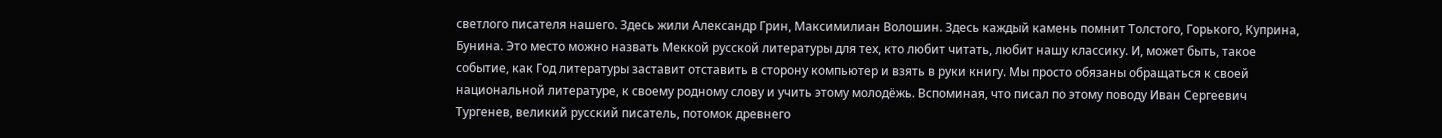светлого писателя нашего. Здесь жили Александр Грин, Максимилиан Волошин. Здесь каждый камень помнит Толстого, Горького, Куприна, Бунина. Это место можно назвать Меккой русской литературы для тех, кто любит читать, любит нашу классику. И, может быть, такое событие, как Год литературы заставит отставить в сторону компьютер и взять в руки книгу. Мы просто обязаны обращаться к своей национальной литературе, к своему родному слову и учить этому молодёжь. Вспоминая, что писал по этому поводу Иван Сергеевич Тургенев, великий русский писатель, потомок древнего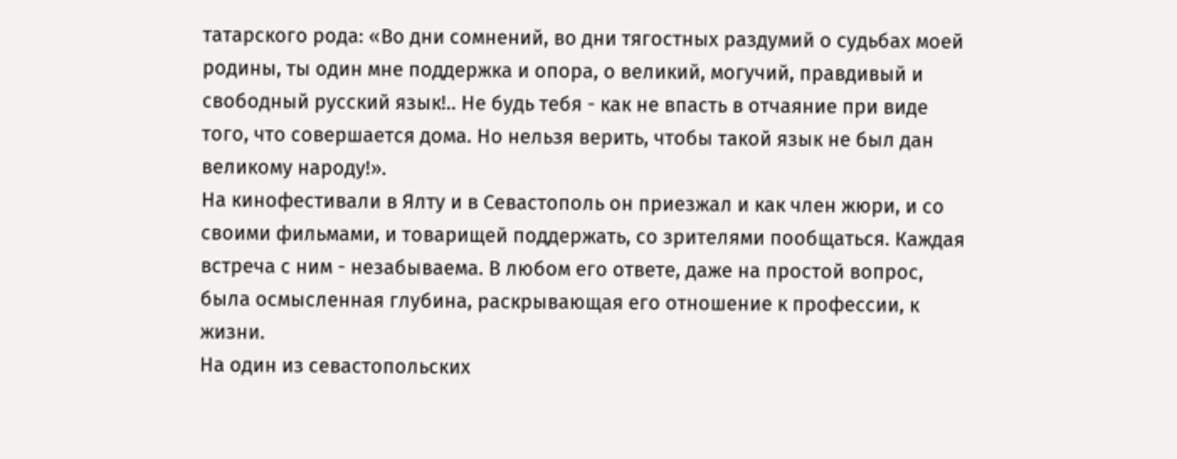татарского рода: «Во дни сомнений, во дни тягостных раздумий о судьбах моей родины, ты один мне поддержка и опора, о великий, могучий, правдивый и свободный русский язык!.. Не будь тебя - как не впасть в отчаяние при виде того, что совершается дома. Но нельзя верить, чтобы такой язык не был дан великому народу!».
На кинофестивали в Ялту и в Севастополь он приезжал и как член жюри, и со своими фильмами, и товарищей поддержать, со зрителями пообщаться. Каждая встреча с ним - незабываема. В любом его ответе, даже на простой вопрос, была осмысленная глубина, раскрывающая его отношение к профессии, к жизни.
На один из севастопольских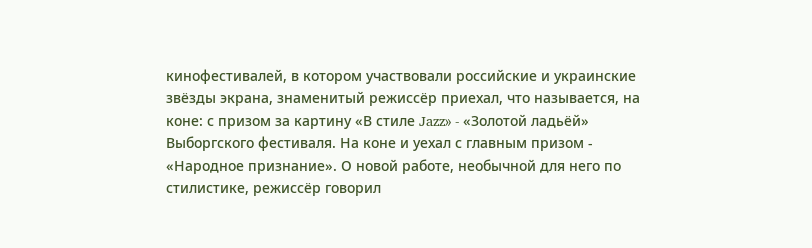кинофестивалей, в котором участвовали российские и украинские звёзды экрана, знаменитый режиссёр приехал, что называется, на коне: с призом за картину «В стиле Jazz» - «Золотой ладьёй» Выборгского фестиваля. На коне и уехал с главным призом - «Народное признание». О новой работе, необычной для него по стилистике, режиссёр говорил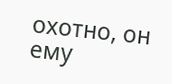охотно, он ему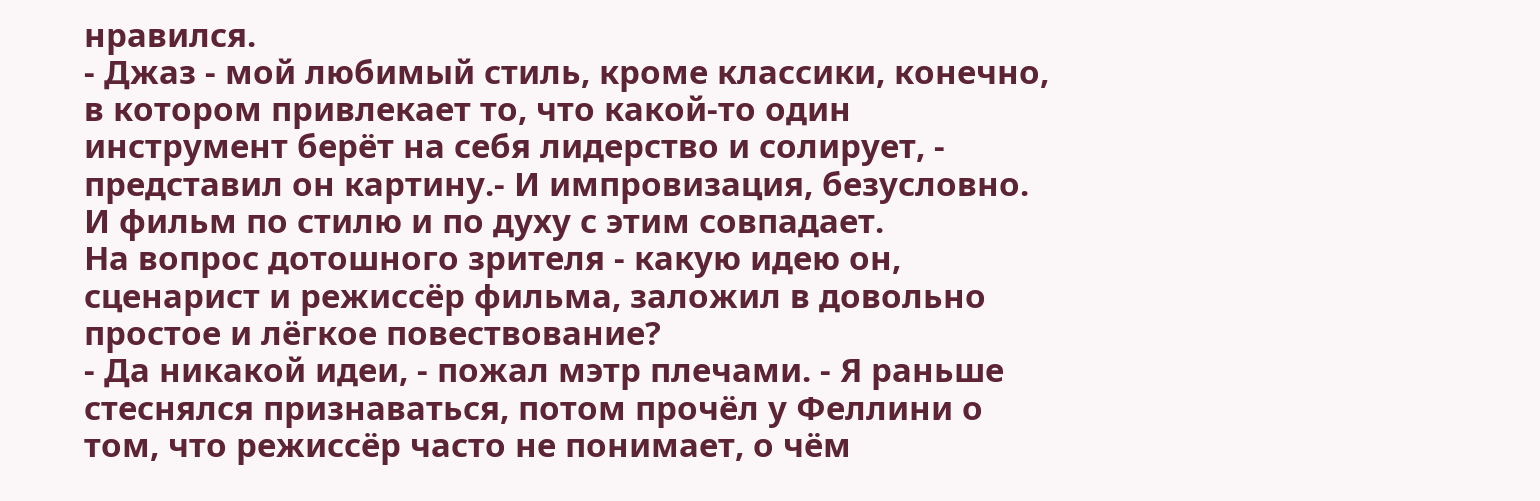нравился.
- Джаз - мой любимый стиль, кроме классики, конечно, в котором привлекает то, что какой-то один инструмент берёт на себя лидерство и солирует, - представил он картину.- И импровизация, безусловно. И фильм по стилю и по духу с этим совпадает.
На вопрос дотошного зрителя - какую идею он, сценарист и режиссёр фильма, заложил в довольно простое и лёгкое повествование?
- Да никакой идеи, - пожал мэтр плечами. - Я раньше стеснялся признаваться, потом прочёл у Феллини о том, что режиссёр часто не понимает, о чём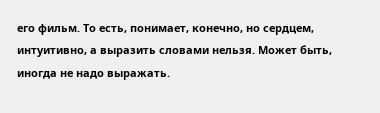его фильм. То есть, понимает, конечно, но сердцем, интуитивно, а выразить словами нельзя. Может быть, иногда не надо выражать.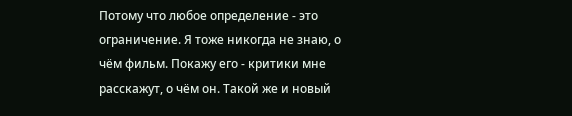Потому что любое определение - это ограничение. Я тоже никогда не знаю, о чём фильм. Покажу его - критики мне расскажут, о чём он. Такой же и новый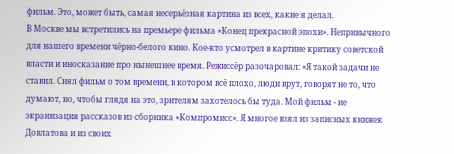фильм. Это, может быть, самая несерьёзная картина из всех, какие я делал.
В Москве мы встретились на премьере фильма «Конец прекрасной эпохи». Непривычного для нашего времени чёрно-белого кино. Кое-кто усмотрел в картине критику советской власти и иносказание про нынешнее время. Режиссёр разочаровал: «Я такой задачи не ставил. Снял фильм о том времени, в котором всё плохо, люди врут, говорят не то, что думают, но, чтобы глядя на это, зрителям захотелось бы туда. Мой фильм - не экранизация рассказов из сборника «Компромисс». Я многое взял из записных книжек Довлатова и из своих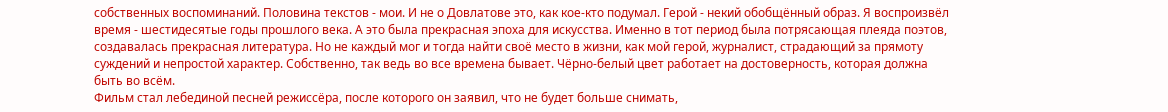собственных воспоминаний. Половина текстов - мои. И не о Довлатове это, как кое-кто подумал. Герой - некий обобщённый образ. Я воспроизвёл время - шестидесятые годы прошлого века. А это была прекрасная эпоха для искусства. Именно в тот период была потрясающая плеяда поэтов, создавалась прекрасная литература. Но не каждый мог и тогда найти своё место в жизни, как мой герой, журналист, страдающий за прямоту суждений и непростой характер. Собственно, так ведь во все времена бывает. Чёрно-белый цвет работает на достоверность, которая должна быть во всём.
Фильм стал лебединой песней режиссёра, после которого он заявил, что не будет больше снимать,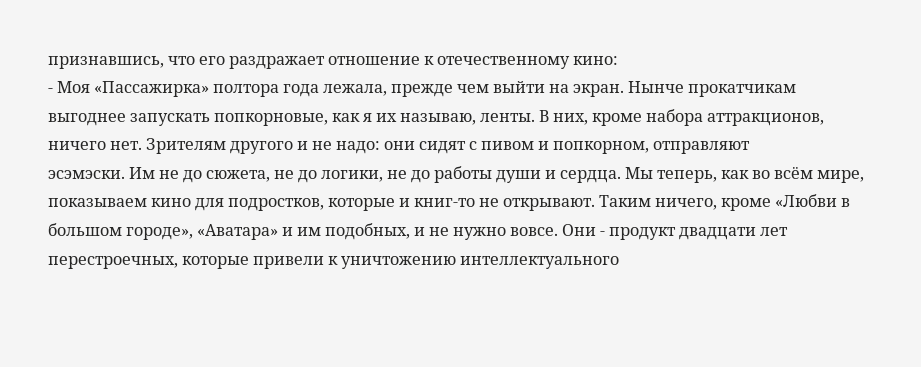признавшись, что его раздражает отношение к отечественному кино:
- Моя «Пассажирка» полтора года лежала, прежде чем выйти на экран. Нынче прокатчикам выгоднее запускать попкорновые, как я их называю, ленты. В них, кроме набора аттракционов, ничего нет. Зрителям другого и не надо: они сидят с пивом и попкорном, отправляют
эсэмэски. Им не до сюжета, не до логики, не до работы души и сердца. Мы теперь, как во всём мире, показываем кино для подростков, которые и книг-то не открывают. Таким ничего, кроме «Любви в большом городе», «Аватара» и им подобных, и не нужно вовсе. Они - продукт двадцати лет перестроечных, которые привели к уничтожению интеллектуального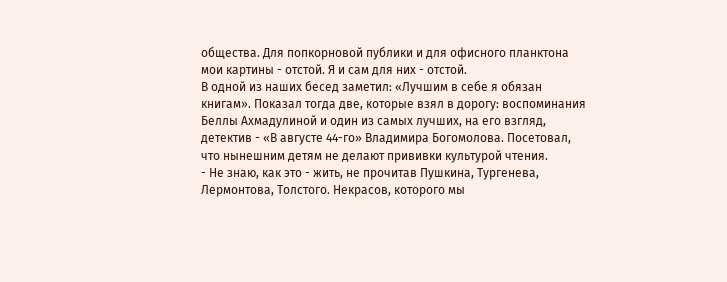общества. Для попкорновой публики и для офисного планктона мои картины - отстой. Я и сам для них - отстой.
В одной из наших бесед заметил: «Лучшим в себе я обязан книгам». Показал тогда две, которые взял в дорогу: воспоминания Беллы Ахмадулиной и один из самых лучших, на его взгляд, детектив - «В августе 44-го» Владимира Богомолова. Посетовал, что нынешним детям не делают прививки культурой чтения.
- Не знаю, как это - жить, не прочитав Пушкина, Тургенева, Лермонтова, Толстого. Некрасов, которого мы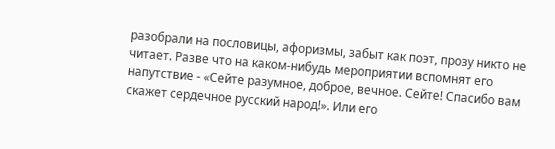разобрали на пословицы, афоризмы, забыт как поэт, прозу никто не читает. Разве что на каком-нибудь мероприятии вспомнят его напутствие - «Сейте разумное, доброе, вечное. Сейте! Спасибо вам скажет сердечное русский народ!». Или его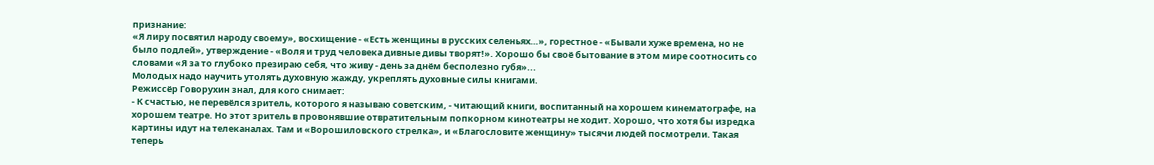признание:
«Я лиру посвятил народу своему», восхищение - «Есть женщины в русских селеньях…», горестное - «Бывали хуже времена, но не было подлей», утверждение - «Воля и труд человека дивные дивы творят!». Хорошо бы своё бытование в этом мире соотносить со словами «Я за то глубоко презираю себя, что живу - день за днём бесполезно губя»...
Молодых надо научить утолять духовную жажду, укреплять духовные силы книгами.
Режиссёр Говорухин знал, для кого снимает:
- К счастью, не перевёлся зритель, которого я называю советским, - читающий книги, воспитанный на хорошем кинематографе, на хорошем театре. Но этот зритель в провонявшие отвратительным попкорном кинотеатры не ходит. Хорошо, что хотя бы изредка картины идут на телеканалах. Там и «Ворошиловского стрелка», и «Благословите женщину» тысячи людей посмотрели. Такая теперь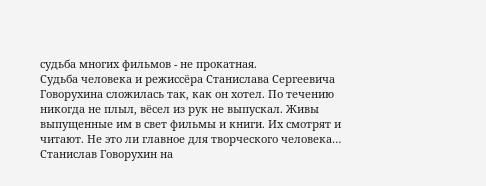судьба многих фильмов - не прокатная.
Судьба человека и режиссёра Станислава Сергеевича Говорухина сложилась так, как он хотел. По течению никогда не плыл, вёсел из рук не выпускал. Живы выпущенные им в свет фильмы и книги. Их смотрят и читают. Не это ли главное для творческого человека…
Станислав Говорухин на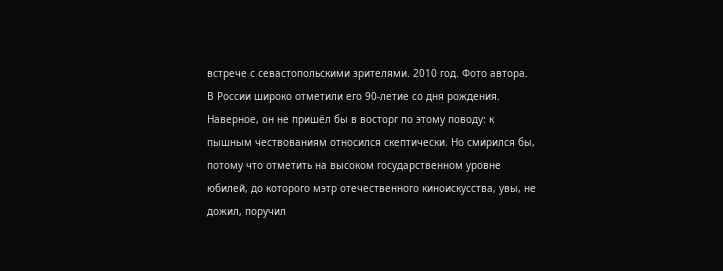встрече с севастопольскими зрителями. 2010 год. Фото автора. В России широко отметили его 90-летие со дня рождения. Наверное, он не пришёл бы в восторг по этому поводу: к пышным чествованиям относился скептически. Но смирился бы, потому что отметить на высоком государственном уровне юбилей, до которого мэтр отечественного киноискусства, увы, не дожил, поручил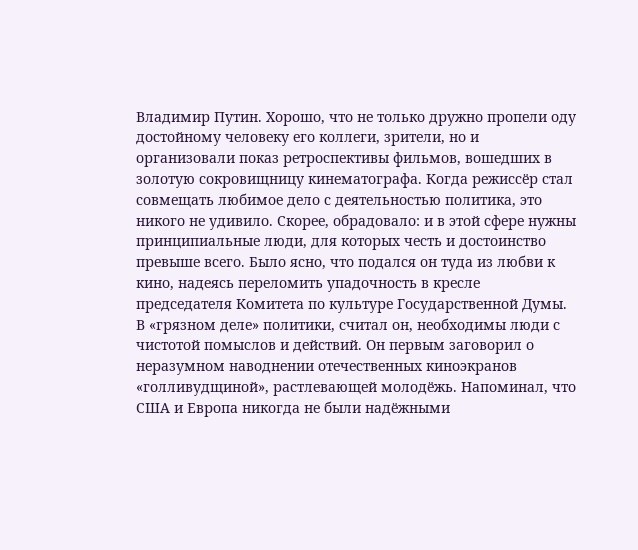Владимир Путин. Хорошо, что не только дружно пропели оду достойному человеку его коллеги, зрители, но и организовали показ ретроспективы фильмов, вошедших в золотую сокровищницу кинематографа. Когда режиссёр стал совмещать любимое дело с деятельностью политика, это никого не удивило. Скорее, обрадовало: и в этой сфере нужны принципиальные люди, для которых честь и достоинство превыше всего. Было ясно, что подался он туда из любви к кино, надеясь переломить упадочность в кресле председателя Комитета по культуре Государственной Думы. В «грязном деле» политики, считал он, необходимы люди с чистотой помыслов и действий. Он первым заговорил о неразумном наводнении отечественных киноэкранов «голливудщиной», растлевающей молодёжь. Напоминал, что США и Европа никогда не были надёжными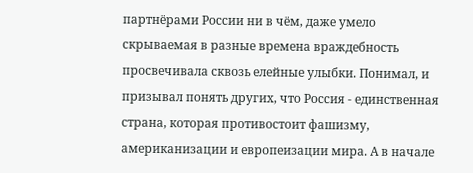партнёрами России ни в чём, даже умело скрываемая в разные времена враждебность просвечивала сквозь елейные улыбки. Понимал, и призывал понять других, что Россия - единственная страна, которая противостоит фашизму, американизации и европеизации мира. А в начале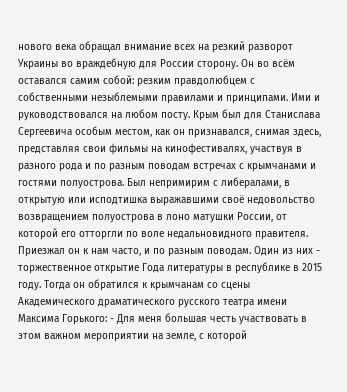нового века обращал внимание всех на резкий разворот Украины во враждебную для России сторону. Он во всём оставался самим собой: резким правдолюбцем с собственными незыблемыми правилами и принципами. Ими и руководствовался на любом посту. Крым был для Станислава Сергеевича особым местом, как он признавался, снимая здесь, представляя свои фильмы на кинофестивалях, участвуя в разного рода и по разным поводам встречах с крымчанами и гостями полуострова. Был непримирим с либералами, в открытую или исподтишка выражавшими своё недовольство возвращением полуострова в лоно матушки России, от которой его отторгли по воле недальновидного правителя. Приезжал он к нам часто, и по разным поводам. Один из них - торжественное открытие Года литературы в республике в 2015 году. Тогда он обратился к крымчанам со сцены Академического драматического русского театра имени Максима Горького: - Для меня большая честь участвовать в этом важном мероприятии на земле, с которой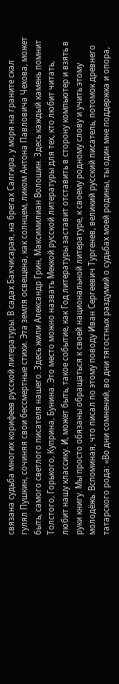связана судьба многих корифеев русской литературы. В садах Бахчисарая, на брегах Салгира, у моря на граните скал гулял Пушкин, сочиняя свои бессмертные стихи. Эта земля освещена, как солнцем, ликом Антона Павловича Чехова, может быть, самого светлого писателя нашего. Здесь жили Александр Грин, Максимилиан Волошин. Здесь каждый камень помнит Толстого, Горького, Куприна, Бунина. Это место можно назвать Меккой русской литературы для тех, кто любит читать, любит нашу классику. И, может быть, такое событие, как Год литературы заставит отставить в сторону компьютер и взять в руки книгу. Мы просто обязаны обращаться к своей национальной литературе, к своему родному слову и учить этому молодёжь. Вспоминая, что писал по этому поводу Иван Сергеевич Тургенев, великий русский писатель, потомок древнего татарского рода: «Во дни сомнений, во дни тягостных раздумий о судьбах моей родины, ты один мне поддержка и опора,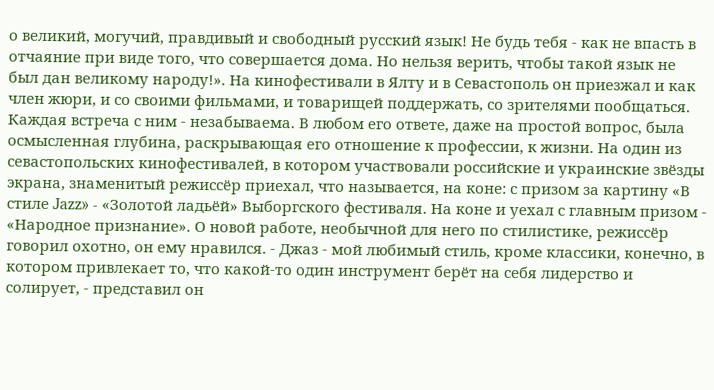о великий, могучий, правдивый и свободный русский язык! Не будь тебя - как не впасть в отчаяние при виде того, что совершается дома. Но нельзя верить, чтобы такой язык не был дан великому народу!». На кинофестивали в Ялту и в Севастополь он приезжал и как член жюри, и со своими фильмами, и товарищей поддержать, со зрителями пообщаться. Каждая встреча с ним - незабываема. В любом его ответе, даже на простой вопрос, была осмысленная глубина, раскрывающая его отношение к профессии, к жизни. На один из севастопольских кинофестивалей, в котором участвовали российские и украинские звёзды экрана, знаменитый режиссёр приехал, что называется, на коне: с призом за картину «В стиле Jazz» - «Золотой ладьёй» Выборгского фестиваля. На коне и уехал с главным призом - «Народное признание». О новой работе, необычной для него по стилистике, режиссёр говорил охотно, он ему нравился. - Джаз - мой любимый стиль, кроме классики, конечно, в котором привлекает то, что какой-то один инструмент берёт на себя лидерство и солирует, - представил он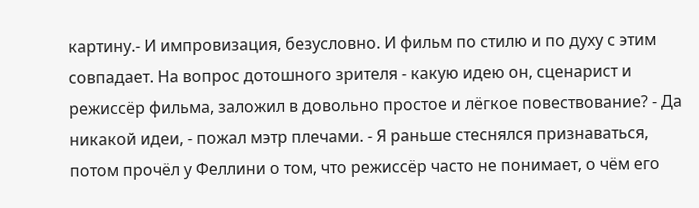картину.- И импровизация, безусловно. И фильм по стилю и по духу с этим совпадает. На вопрос дотошного зрителя - какую идею он, сценарист и режиссёр фильма, заложил в довольно простое и лёгкое повествование? - Да никакой идеи, - пожал мэтр плечами. - Я раньше стеснялся признаваться, потом прочёл у Феллини о том, что режиссёр часто не понимает, о чём его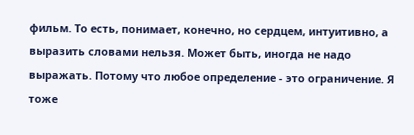фильм. То есть, понимает, конечно, но сердцем, интуитивно, а выразить словами нельзя. Может быть, иногда не надо выражать. Потому что любое определение - это ограничение. Я тоже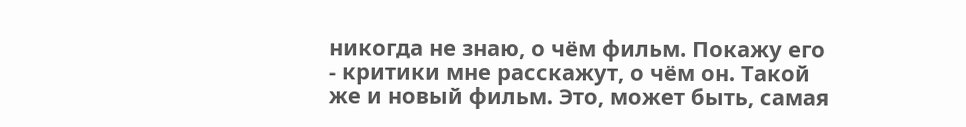никогда не знаю, о чём фильм. Покажу его - критики мне расскажут, о чём он. Такой же и новый фильм. Это, может быть, самая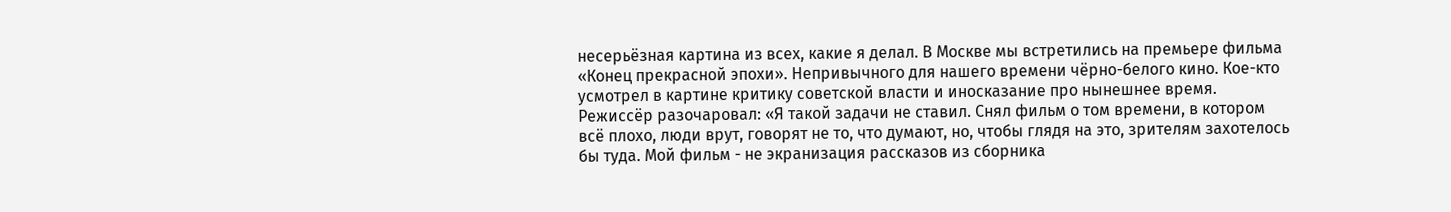несерьёзная картина из всех, какие я делал. В Москве мы встретились на премьере фильма «Конец прекрасной эпохи». Непривычного для нашего времени чёрно-белого кино. Кое-кто усмотрел в картине критику советской власти и иносказание про нынешнее время. Режиссёр разочаровал: «Я такой задачи не ставил. Снял фильм о том времени, в котором всё плохо, люди врут, говорят не то, что думают, но, чтобы глядя на это, зрителям захотелось бы туда. Мой фильм - не экранизация рассказов из сборника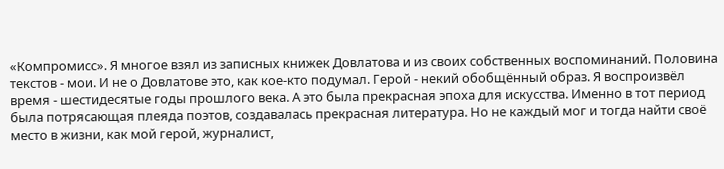«Компромисс». Я многое взял из записных книжек Довлатова и из своих собственных воспоминаний. Половина текстов - мои. И не о Довлатове это, как кое-кто подумал. Герой - некий обобщённый образ. Я воспроизвёл время - шестидесятые годы прошлого века. А это была прекрасная эпоха для искусства. Именно в тот период была потрясающая плеяда поэтов, создавалась прекрасная литература. Но не каждый мог и тогда найти своё место в жизни, как мой герой, журналист,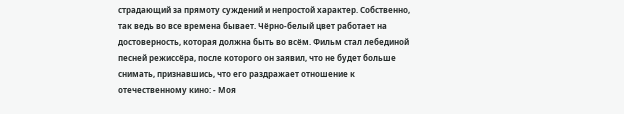страдающий за прямоту суждений и непростой характер. Собственно, так ведь во все времена бывает. Чёрно-белый цвет работает на достоверность, которая должна быть во всём. Фильм стал лебединой песней режиссёра, после которого он заявил, что не будет больше снимать, признавшись, что его раздражает отношение к отечественному кино: - Моя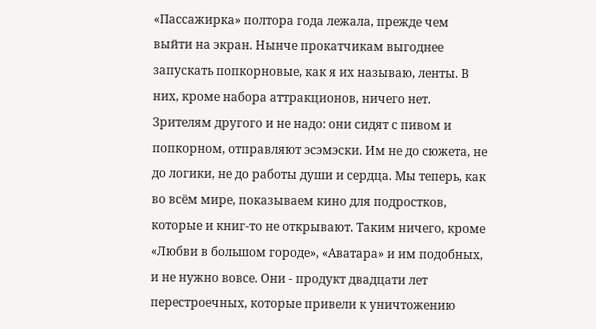«Пассажирка» полтора года лежала, прежде чем выйти на экран. Нынче прокатчикам выгоднее запускать попкорновые, как я их называю, ленты. В них, кроме набора аттракционов, ничего нет. Зрителям другого и не надо: они сидят с пивом и попкорном, отправляют эсэмэски. Им не до сюжета, не до логики, не до работы души и сердца. Мы теперь, как во всём мире, показываем кино для подростков, которые и книг-то не открывают. Таким ничего, кроме «Любви в большом городе», «Аватара» и им подобных, и не нужно вовсе. Они - продукт двадцати лет перестроечных, которые привели к уничтожению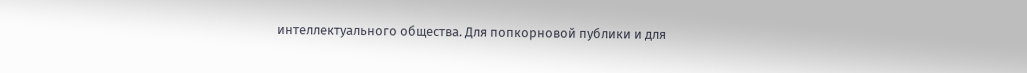интеллектуального общества. Для попкорновой публики и для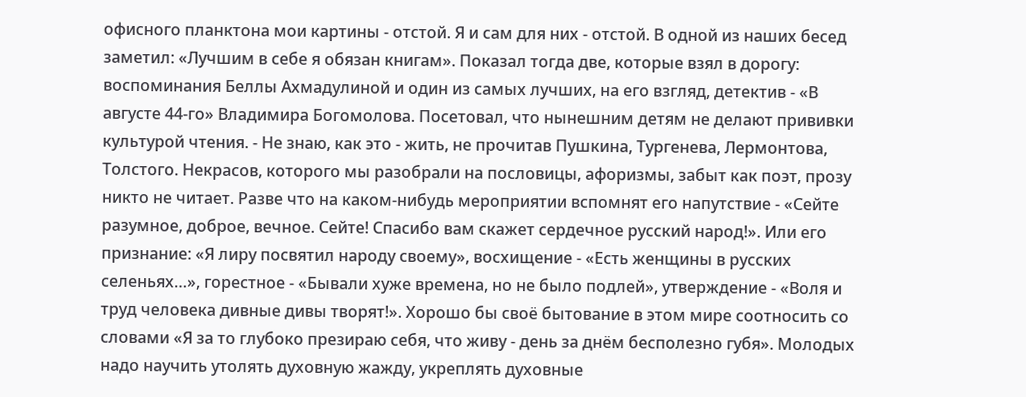офисного планктона мои картины - отстой. Я и сам для них - отстой. В одной из наших бесед заметил: «Лучшим в себе я обязан книгам». Показал тогда две, которые взял в дорогу: воспоминания Беллы Ахмадулиной и один из самых лучших, на его взгляд, детектив - «В августе 44-го» Владимира Богомолова. Посетовал, что нынешним детям не делают прививки культурой чтения. - Не знаю, как это - жить, не прочитав Пушкина, Тургенева, Лермонтова, Толстого. Некрасов, которого мы разобрали на пословицы, афоризмы, забыт как поэт, прозу никто не читает. Разве что на каком-нибудь мероприятии вспомнят его напутствие - «Сейте разумное, доброе, вечное. Сейте! Спасибо вам скажет сердечное русский народ!». Или его признание: «Я лиру посвятил народу своему», восхищение - «Есть женщины в русских селеньях…», горестное - «Бывали хуже времена, но не было подлей», утверждение - «Воля и труд человека дивные дивы творят!». Хорошо бы своё бытование в этом мире соотносить со словами «Я за то глубоко презираю себя, что живу - день за днём бесполезно губя». Молодых надо научить утолять духовную жажду, укреплять духовные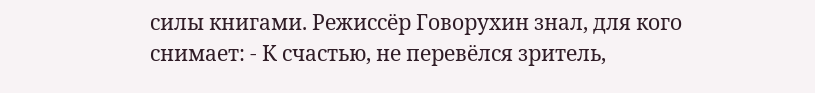силы книгами. Режиссёр Говорухин знал, для кого снимает: - К счастью, не перевёлся зритель,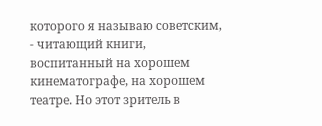которого я называю советским, - читающий книги, воспитанный на хорошем кинематографе, на хорошем театре. Но этот зритель в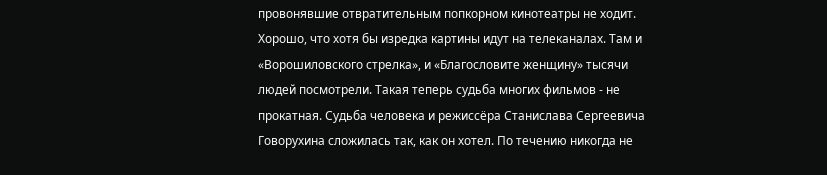провонявшие отвратительным попкорном кинотеатры не ходит. Хорошо, что хотя бы изредка картины идут на телеканалах. Там и «Ворошиловского стрелка», и «Благословите женщину» тысячи людей посмотрели. Такая теперь судьба многих фильмов - не прокатная. Судьба человека и режиссёра Станислава Сергеевича Говорухина сложилась так, как он хотел. По течению никогда не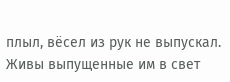плыл, вёсел из рук не выпускал. Живы выпущенные им в свет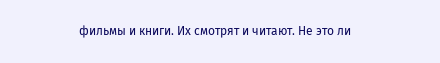фильмы и книги. Их смотрят и читают. Не это ли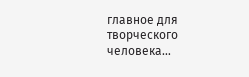главное для творческого человека…